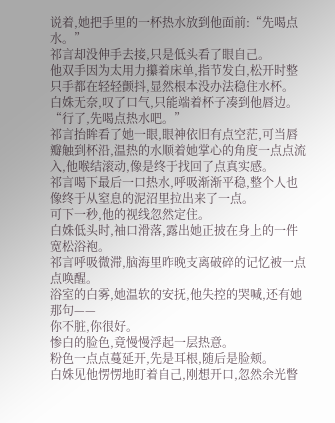说着,她把手里的一杯热水放到他面前:“先喝点水。”
祁言却没伸手去接,只是低头看了眼自己。
他双手因为太用力攥着床单,指节发白,松开时整只手都在轻轻颤抖,显然根本没办法稳住水杯。
白姝无奈,叹了口气,只能端着杯子凑到他唇边。
“行了,先喝点热水吧。”
祁言抬眸看了她一眼,眼神依旧有点空茫,可当唇瓣触到杯沿,温热的水顺着她掌心的角度一点点流入,他喉结滚动,像是终于找回了点真实感。
祁言喝下最后一口热水,呼吸渐渐平稳,整个人也像终于从窒息的泥沼里拉出来了一点。
可下一秒,他的视线忽然定住。
白姝低头时,袖口滑落,露出她正披在身上的一件宽松浴袍。
祁言呼吸微滞,脑海里昨晚支离破碎的记忆被一点点唤醒。
浴室的白雾,她温软的安抚,他失控的哭喊,还有她那句——
你不脏,你很好。
惨白的脸色,竟慢慢浮起一层热意。
粉色一点点蔓延开,先是耳根,随后是脸颊。
白姝见他愣愣地盯着自己,刚想开口,忽然余光瞥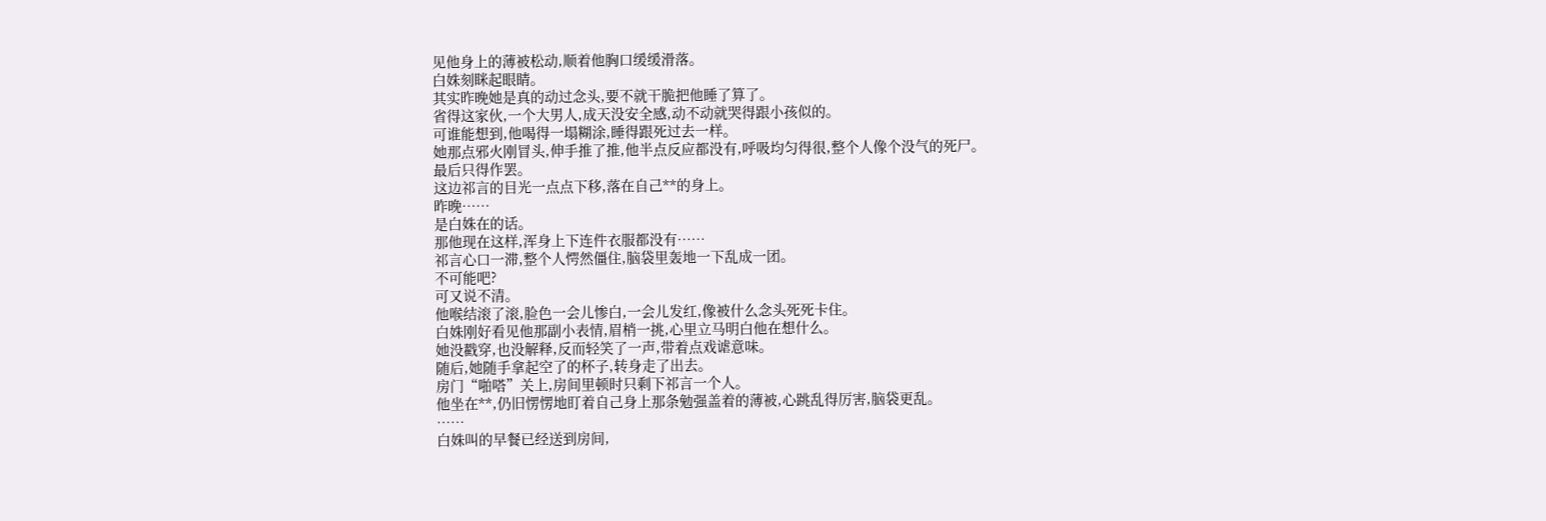见他身上的薄被松动,顺着他胸口缓缓滑落。
白姝刻眯起眼睛。
其实昨晚她是真的动过念头,要不就干脆把他睡了算了。
省得这家伙,一个大男人,成天没安全感,动不动就哭得跟小孩似的。
可谁能想到,他喝得一塌糊涂,睡得跟死过去一样。
她那点邪火刚冒头,伸手推了推,他半点反应都没有,呼吸均匀得很,整个人像个没气的死尸。
最后只得作罢。
这边祁言的目光一点点下移,落在自己**的身上。
昨晚……
是白姝在的话。
那他现在这样,浑身上下连件衣服都没有……
祁言心口一滞,整个人愕然僵住,脑袋里轰地一下乱成一团。
不可能吧?
可又说不清。
他喉结滚了滚,脸色一会儿惨白,一会儿发红,像被什么念头死死卡住。
白姝刚好看见他那副小表情,眉梢一挑,心里立马明白他在想什么。
她没戳穿,也没解释,反而轻笑了一声,带着点戏谑意味。
随后,她随手拿起空了的杯子,转身走了出去。
房门“啪嗒”关上,房间里顿时只剩下祁言一个人。
他坐在**,仍旧愣愣地盯着自己身上那条勉强盖着的薄被,心跳乱得厉害,脑袋更乱。
……
白姝叫的早餐已经送到房间,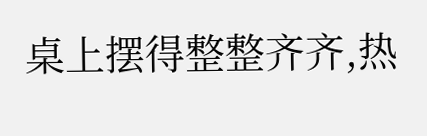桌上摆得整整齐齐,热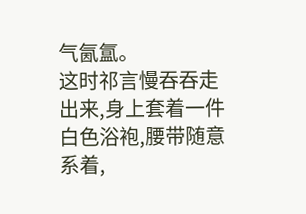气氤氲。
这时祁言慢吞吞走出来,身上套着一件白色浴袍,腰带随意系着,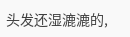头发还湿漉漉的,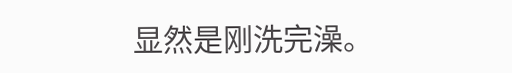显然是刚洗完澡。